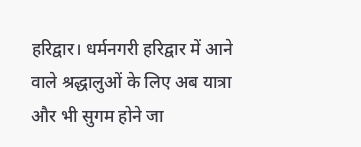हरिद्वार। धर्मनगरी हरिद्वार में आने वाले श्रद्धालुओं के लिए अब यात्रा और भी सुगम होने जा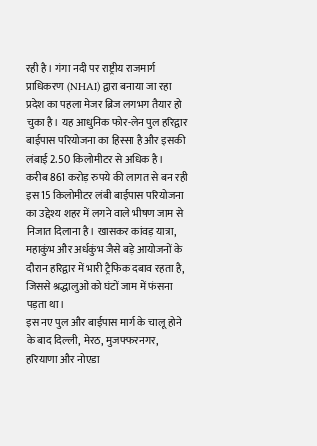रही है। गंगा नदी पर राष्ट्रीय राजमार्ग प्राधिकरण (NHAI) द्वारा बनाया जा रहा प्रदेश का पहला मेजर ब्रिज लगभग तैयार हो चुका है। यह आधुनिक फोर-लेन पुल हरिद्वार बाईपास परियोजना का हिस्सा है और इसकी लंबाई 2.50 किलोमीटर से अधिक है।
करीब 861 करोड़ रुपये की लागत से बन रही इस 15 किलोमीटर लंबी बाईपास परियोजना का उद्देश्य शहर में लगने वाले भीषण जाम से निजात दिलाना है। खासकर कांवड़ यात्रा, महाकुंभ और अर्धकुंभ जैसे बड़े आयोजनों के दौरान हरिद्वार में भारी ट्रैफिक दबाव रहता है, जिससे श्रद्धालुओं को घंटों जाम में फंसना पड़ता था।
इस नए पुल और बाईपास मार्ग के चालू होने के बाद दिल्ली, मेरठ, मुजफ्फरनगर, हरियाणा और नोएडा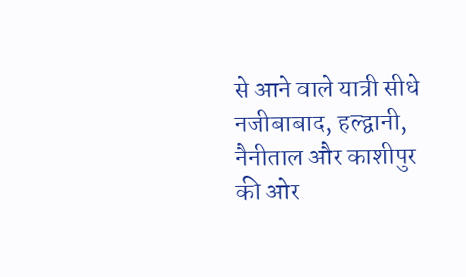से आने वाले यात्री सीधे नजीबाबाद, हल्द्वानी, नैनीताल और काशीपुर की ओर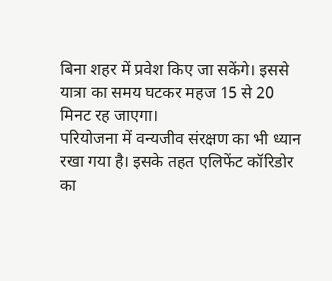बिना शहर में प्रवेश किए जा सकेंगे। इससे यात्रा का समय घटकर महज 15 से 20 मिनट रह जाएगा।
परियोजना में वन्यजीव संरक्षण का भी ध्यान रखा गया है। इसके तहत एलिफेंट कॉरिडोर का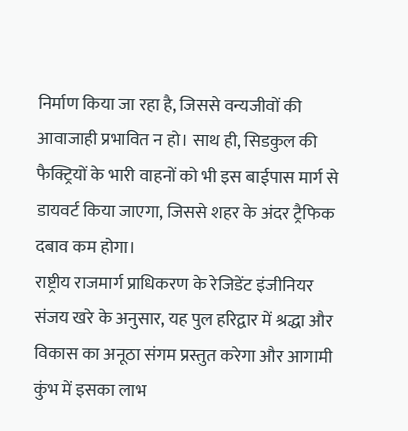निर्माण किया जा रहा है, जिससे वन्यजीवों की आवाजाही प्रभावित न हो। साथ ही, सिडकुल की फैक्ट्रियों के भारी वाहनों को भी इस बाईपास मार्ग से डायवर्ट किया जाएगा, जिससे शहर के अंदर ट्रैफिक दबाव कम होगा।
राष्ट्रीय राजमार्ग प्राधिकरण के रेजिडेंट इंजीनियर संजय खरे के अनुसार, यह पुल हरिद्वार में श्रद्धा और विकास का अनूठा संगम प्रस्तुत करेगा और आगामी कुंभ में इसका लाभ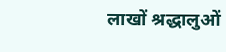लाखों श्रद्धालुओं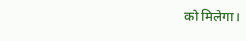को मिलेगा।